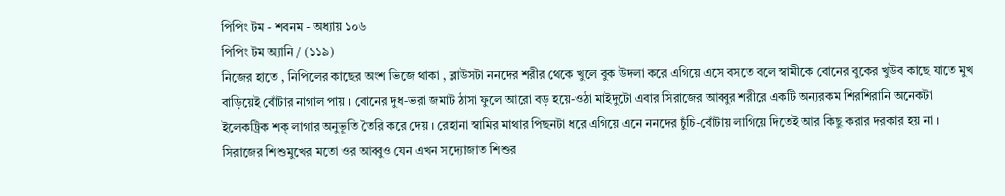পিপিং টম - শবনম - অধ্যায় ১০৬
পিপিং টম অ্যানি / (১১৯)
নিজের হাতে , নিপিলের কাছের অংশ ভিজে থাকা , ব্লাউসটা ননদের শরীর থেকে খুলে বুক উদলা করে এগিয়ে এসে বসতে বলে স্বামীকে বোনের বুকের খুউব কাছে যাতে মুখ বাড়িয়েই বোঁটার নাগাল পায় । বোনের দুধ-ভরা জমাট ঠাসা ফুলে আরো বড় হয়ে-ওঠা মাইদুটো এবার সিরাজের আব্বুর শরীরে একটি অন্যরকম শিরশিরানি অনেকটা ইলেকট্রিক শক্ লাগার অনুভূতি তৈরি করে দেয় । রেহানা স্বামির মাথার পিছনটা ধরে এগিয়ে এনে ননদের চুঁচি-বোঁটায় লাগিয়ে দিতেই আর কিছু করার দরকার হয় না । সিরাজের শিশুমুখের মতো ওর আব্বুও যেন এখন সদ্যোজাত শিশুর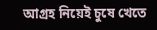আগ্রহ নিয়েই চুষে খেতে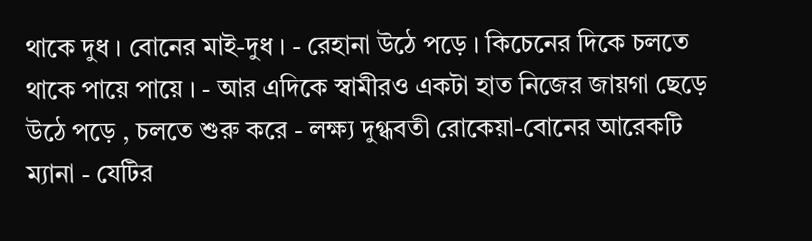থাকে দুধ । বোনের মাই-দুধ । - রেহানা উঠে পড়ে । কিচেনের দিকে চলতে থাকে পায়ে পায়ে । - আর এদিকে স্বামীরও একটা হাত নিজের জায়গা ছেড়ে উঠে পড়ে , চলতে শুরু করে - লক্ষ্য দুগ্ধবতী রোকেয়া-বোনের আরেকটি ম্যানা - যেটির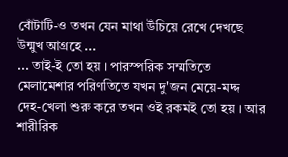বোঁটাটি-ও তখন যেন মাথা উঁচিয়ে রেখে দেখছে উন্মুখ আগ্রহে ...
... তাই-ই তো হয় । পারস্পরিক সম্মতিতে মেলামেশার পরিণতিতে যখন দু'জন মেয়ে-মদ্দ দেহ-খেলা শুরু করে তখন ওই রকমই তো হয় । আর শারীরিক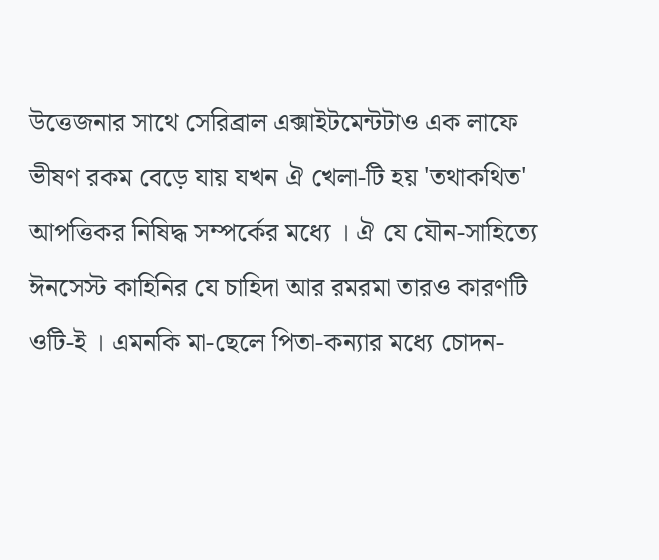উত্তেজনার সাথে সেরিব্রাল এক্সাইটমেন্টটাও এক লাফে ভীষণ রকম বেড়ে যায় যখন ঐ খেলা-টি হয় 'তথাকথিত' আপত্তিকর নিষিদ্ধ সম্পর্কের মধ্যে । ঐ যে যৌন-সাহিত্যে ঈনসেস্ট কাহিনির যে চাহিদা আর রমরমা তারও কারণটি ওটি-ই । এমনকি মা-ছেলে পিতা-কন্যার মধ্যে চোদন-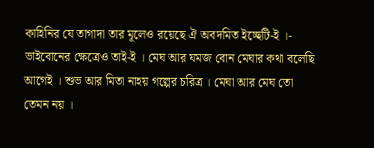কাহিনির যে তাগাদা তার মূলেও রয়েছে ঐ অবদমিত ইচ্ছেটি-ই ।-
ভাইবোনের ক্ষেত্রেও তাই-ই । মেঘ আর যমজ বোন মেঘার কথা বলেছি আগেই । শুভ আর মিতা নাহয় গল্পের চরিত্র । মেঘা আর মেঘ তো তেমন নয় ।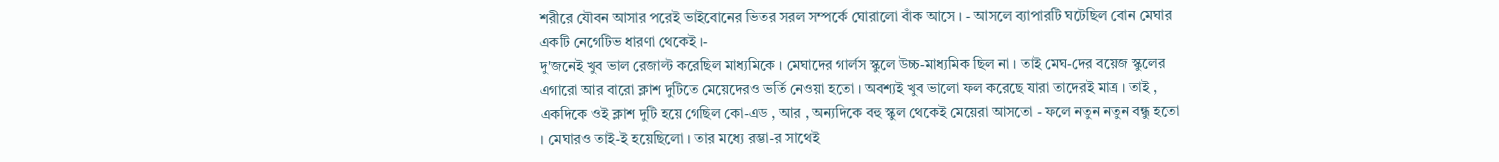শরীরে যৌবন আসার পরেই ভাইবোনের ভিতর সরল সম্পর্কে ঘোরালো বাঁক আসে । - আসলে ব্যাপারটি ঘটেছিল বোন মেঘার একটি নেগেটিভ ধারণা থেকেই ।-
দু'জনেই খুব ভাল রেজাল্ট করেছিল মাধ্যমিকে । মেঘাদের গার্লস স্কুলে উচ্চ-মাধ্যমিক ছিল না । তাই মেঘ-দের বয়েজ স্কুলের এগারো আর বারো ক্লাশ দুটিতে মেয়েদেরও ভর্তি নেওয়া হতো । অবশ্যই খুব ভালো ফল করেছে যারা তাদেরই মাত্র । তাই , একদিকে ওই ক্লাশ দুটি হয়ে গেছিল কো-এড , আর , অন্যদিকে বহু স্কুল থেকেই মেয়েরা আসতো - ফলে নতুন নতুন বন্ধু হতো । মেঘারও তাই-ই হয়েছিলো । তার মধ্যে রম্ভা-র সাথেই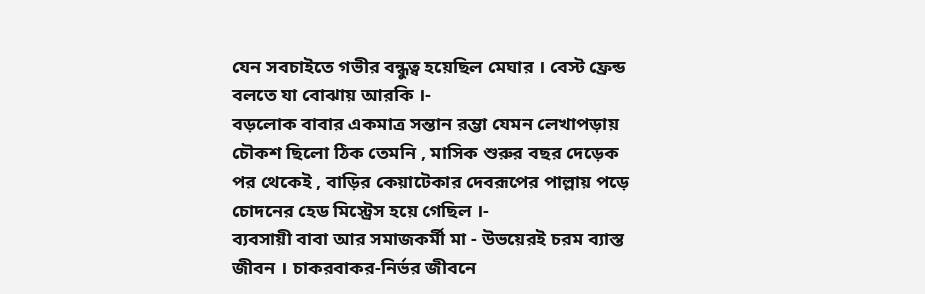যেন সবচাইতে গভীর বন্ধুত্ব হয়েছিল মেঘার । বেস্ট ফ্রেন্ড বলতে যা বোঝায় আরকি ।-
বড়লোক বাবার একমাত্র সন্তান রম্ভা যেমন লেখাপড়ায় চৌকশ ছিলো ঠিক তেমনি , মাসিক শুরুর বছর দেড়েক পর থেকেই , বাড়ির কেয়াটেকার দেবরূপের পাল্লায় পড়ে চোদনের হেড মিস্ট্রেস হয়ে গেছিল ।-
ব্যবসায়ী বাবা আর সমাজকর্মী মা - উভয়েরই চরম ব্যাস্ত জীবন । চাকরবাকর-নির্ভর জীবনে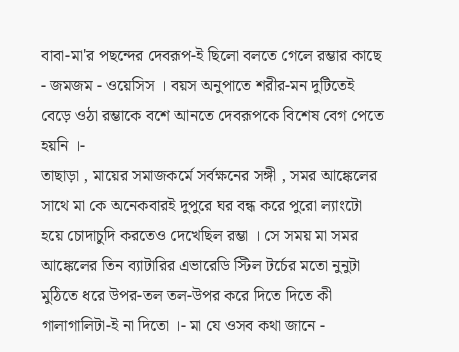বাবা-মা'র পছন্দের দেবরূপ-ই ছিলো বলতে গেলে রম্ভার কাছে - জমজম - ওয়েসিস । বয়স অনুপাতে শরীর-মন দুটিতেই বেড়ে ওঠা রম্ভাকে বশে আনতে দেবরূপকে বিশেষ বেগ পেতে হয়নি ।-
তাছাড়া , মায়ের সমাজকর্মে সর্বক্ষনের সঙ্গী , সমর আঙ্কেলের সাথে মা কে অনেকবারই দুপুরে ঘর বন্ধ করে পুরো ল্যাংটো হয়ে চোদাচুদি করতেও দেখেছিল রম্ভা । সে সময় মা সমর আঙ্কেলের তিন ব্যাটারির এভারেডি স্টিল টর্চের মতো নুনুটা মুঠিতে ধরে উপর-তল তল-উপর করে দিতে দিতে কী গালাগালিটা-ই না দিতো ।- মা যে ওসব কথা জানে -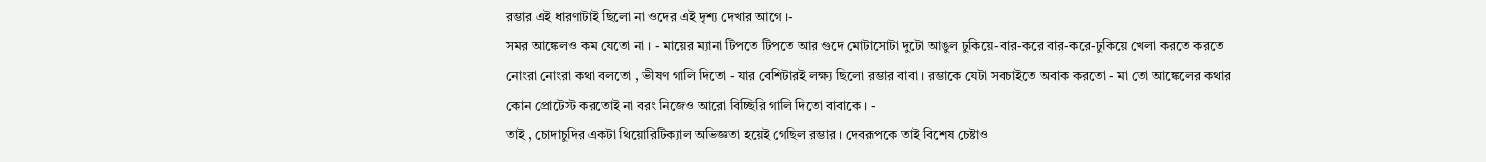রম্ভার এই ধারণাটাই ছিলো না ওদের এই দৃশ্য দেখার আগে ।-
সমর আঙ্কেলও কম যেতো না । - মায়ের ম্যানা টিপতে টিপতে আর গুদে মোটাসোটা দুটো আঙুল ঢুকিয়ে-বার-করে বার-করে-ঢুকিয়ে খেলা করতে করতে নোংরা নোংরা কথা বলতো , ভীষণ গালি দিতো - যার বেশিটারই লক্ষ্য ছিলো রম্ভার বাবা । রম্ভাকে যেটা সবচাইতে অবাক করতো - মা তো আঙ্কেলের কথার কোন প্রোটেস্ট করতোই না বরং নিজেও আরো বিচ্ছিরি গালি দিতো বাবাকে । -
তাই , চোদাচুদির একটা থিয়োরিটিক্যাল অভিজ্ঞতা হয়েই গেছিল রম্ভার । দেবরূপকে তাই বিশেষ চেষ্টাও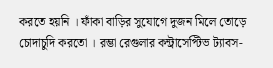করতে হয়নি । ফাঁকা বাড়ির সুযোগে দুজন মিলে তোড়ে চোদাচুদি করতো । রম্ভা রেগুলার কন্ট্রাসেপ্টিভ ট্যাবস-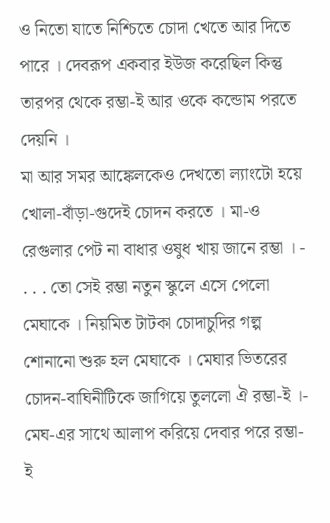ও নিতো যাতে নিশ্চিতে চোদা খেতে আর দিতে পারে । দেবরূপ একবার ইউজ করেছিল কিন্তু তারপর থেকে রম্ভা-ই আর ওকে কন্ডোম পরতে দেয়নি ।
মা আর সমর আঙ্কেলকেও দেখতো ল্যাংটো হয়ে খোলা-বাঁড়া-গুদেই চোদন করতে । মা-ও রেগুলার পেট না বাধার ওষুধ খায় জানে রম্ভা । - . . . তো সেই রম্ভা নতুন স্কুলে এসে পেলো মেঘাকে । নিয়মিত টাটকা চোদাচুদির গল্প শোনানো শুরু হল মেঘাকে । মেঘার ভিতরের চোদন-বাঘিনীটিকে জাগিয়ে তুললো ঐ রম্ভা-ই ।-
মেঘ-এর সাথে আলাপ করিয়ে দেবার পরে রম্ভা-ই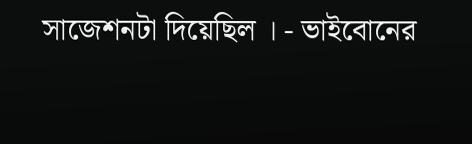সাজেশনটা দিয়েছিল । - ভাইবোনের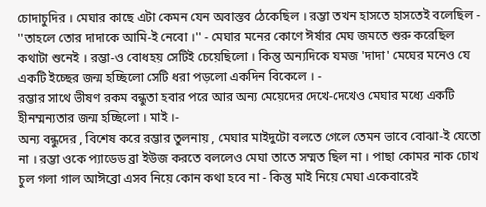চোদাচুদির । মেঘার কাছে এটা কেমন যেন অবাস্তব ঠেকেছিল । রম্ভা তখন হাসতে হাসতেই বলেছিল - ''তাহলে তোর দাদাকে আমি-ই নেবো ।'' - মেঘার মনের কোণে ঈর্ষার মেঘ জমতে শুরু করেছিল কথাটা শুনেই । রম্ভা-ও বোধহয় সেটিই চেয়েছিলো । কিন্তু অন্যদিকে যমজ 'দাদা' মেঘের মনেও যে একটি ইচ্ছের জন্ম হচ্ছিলো সেটি ধরা পড়লো একদিন বিকেলে । -
রম্ভার সাথে ভীষণ রকম বন্ধুতা হবার পরে আর অন্য মেয়েদের দেখে-দেখেও মেঘার মধ্যে একটি হীনম্মন্যতার জন্ম হচ্ছিলো । মাই ।-
অন্য বন্ধুদের , বিশেষ করে রম্ভার তুলনায় , মেঘার মাইদুটো বলতে গেলে তেমন ভাবে বোঝা-ই যেতো না । রম্ভা ওকে প্যাডেড ব্রা ইউজ করতে বললেও মেঘা তাতে সম্মত ছিল না । পাছা কোমর নাক চোখ চুল গলা গাল আঈব্রো এসব নিয়ে কোন কথা হবে না - কিন্তু মাই নিয়ে মেঘা একেবারেই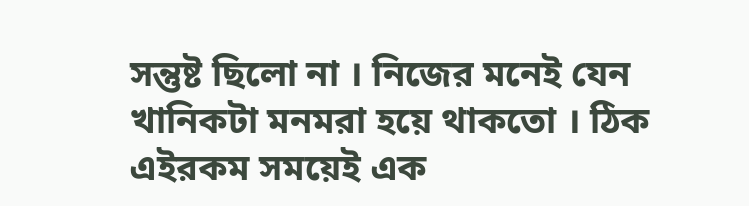সন্তুষ্ট ছিলো না । নিজের মনেই যেন খানিকটা মনমরা হয়ে থাকতো । ঠিক এইরকম সময়েই এক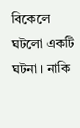বিকেলে ঘটলো একটি ঘটনা । নাকি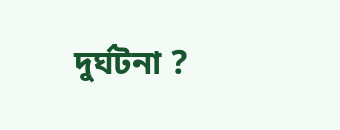দুর্ঘটনা ?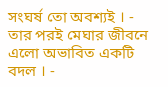সংঘর্ষ তো অবশ্যই । - তার পরই মেঘার জীবনে এলো অভাবিত একটি বদল । -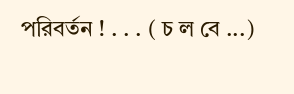পরিবর্তন ! . . . ( চ ল বে ...)